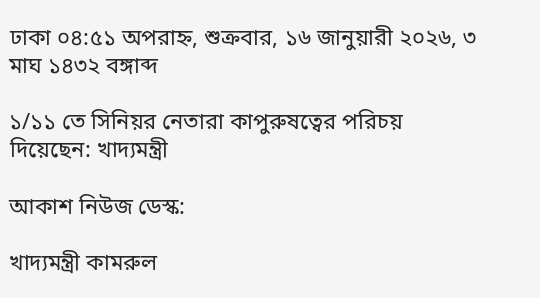ঢাকা ০৪:৫১ অপরাহ্ন, শুক্রবার, ১৬ জানুয়ারী ২০২৬, ৩ মাঘ ১৪৩২ বঙ্গাব্দ

১/১১ তে সিনিয়র নেতারা কাপুরুষত্বের পরিচয় দিয়েছেন: খাদ্যমন্ত্রী

আকাশ নিউজ ডেস্ক:

খাদ্যমন্ত্রী কামরুল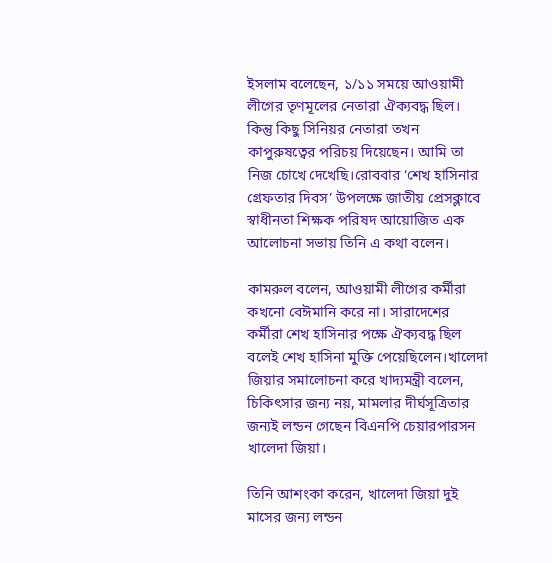ইসলাম বলেছেন, ১/১১ সময়ে আওয়ামী লীগের তৃণমূলের নেতারা ঐক্যবদ্ধ ছিল। কিন্তু কিছু সিনিয়র নেতারা তখন কাপুরুষত্বের পরিচয় দিয়েছেন। আমি তা নিজ চোখে দেখেছি।রোববার ‘শেখ হাসিনার গ্রেফতার দিবস’ উপলক্ষে জাতীয় প্রেসক্লাবে স্বাধীনতা শিক্ষক পরিষদ আয়োজিত এক আলোচনা সভায় তিনি এ কথা বলেন।

কামরুল বলেন, আওয়ামী লীগের কর্মীরা কখনো বেঈমানি করে না। সারাদেশের কর্মীরা শেখ হাসিনার পক্ষে ঐক্যবদ্ধ ছিল বলেই শেখ হাসিনা মুক্তি পেয়েছিলেন।খালেদা জিয়ার সমালোচনা করে খাদ্যমন্ত্রী বলেন, চিকিৎসার জন্য নয়, মামলার দীর্ঘসূত্রিতার জন্যই লন্ডন গেছেন বিএনপি চেয়ারপারসন খালেদা জিয়া।

তিনি আশংকা করেন, খালেদা জিয়া দুই মাসের জন্য লন্ডন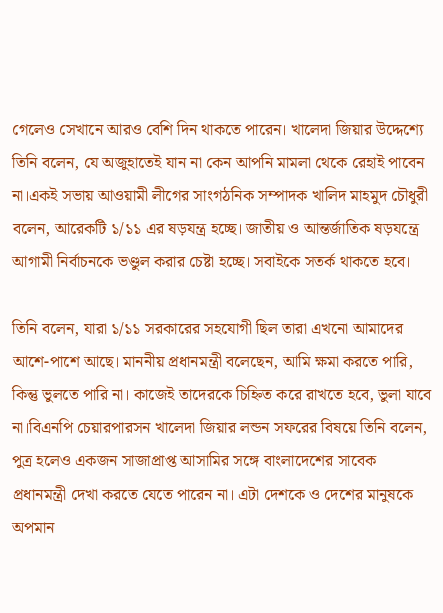গেলেও সেখানে আরও বেশি দিন থাকতে পারেন। খালেদা জিয়ার উদ্দেশ্যে তিনি বলেন, যে অজুহাতেই যান না কেন আপনি মামলা থেকে রেহাই পাবেন না।একই সভায় আওয়ামী লীগের সাংগঠনিক সম্পাদক খালিদ মাহমুদ চৌধুরী বলেন, আরেকটি ১/১১ এর ষড়যন্ত্র হচ্ছে। জাতীয় ও আন্তর্জাতিক ষড়যন্ত্রে আগামী নির্বাচনকে ভণ্ডুল করার চেষ্টা হচ্ছে। সবাইকে সতর্ক থাকতে হবে।

তিনি বলেন, যারা ১/১১ সরকারের সহযোগী ছিল তারা এখনো আমাদের আশে-পাশে আছে। মাননীয় প্রধানমন্ত্রী বলেছেন, আমি ক্ষমা করতে পারি, কিন্তু ভুলতে পারি না। কাজেই তাদেরকে চিহ্নিত করে রাখতে হবে, ভুলা যাবে না।বিএনপি চেয়ারপারসন খালেদা জিয়ার লন্ডন সফরের বিষয়ে তিনি বলেন, পুত্র হলেও একজন সাজাপ্রাপ্ত আসামির সঙ্গে বাংলাদেশের সাবেক প্রধানমন্ত্রী দেখা করতে যেতে পারেন না। এটা দেশকে ও দেশের মানুষকে অপমান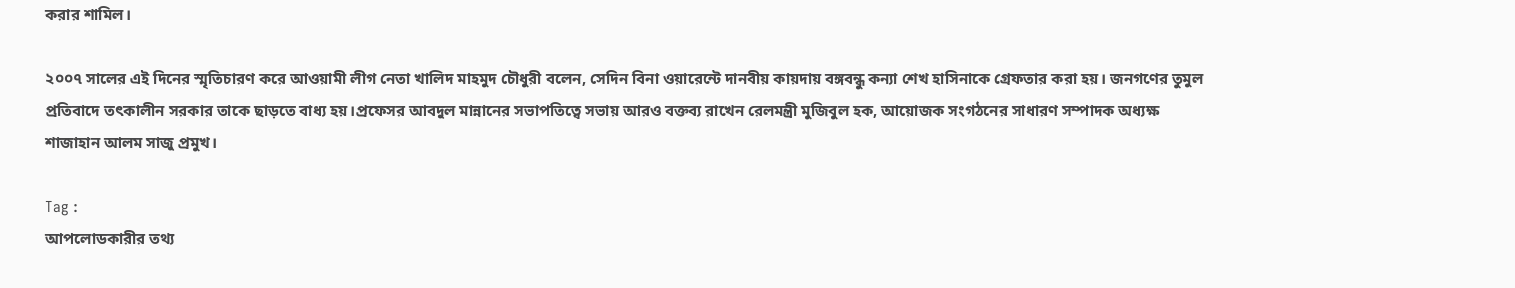করার শামিল।

২০০৭ সালের এই দিনের স্মৃতিচারণ করে আওয়ামী লীগ নেতা খালিদ মাহমুদ চৌধুরী বলেন, সেদিন বিনা ওয়ারেন্টে দানবীয় কায়দায় বঙ্গবন্ধু কন্যা শেখ হাসিনাকে গ্রেফতার করা হয়। জনগণের তুমুল প্রতিবাদে তৎকালীন সরকার তাকে ছাড়তে বাধ্য হয়।প্রফেসর আবদুল মান্নানের সভাপতিত্বে সভায় আরও বক্তব্য রাখেন রেলমন্ত্রী মুজিবুল হক, আয়োজক সংগঠনের সাধারণ সম্পাদক অধ্যক্ষ শাজাহান আলম সাজু প্রমুখ।

Tag :
আপলোডকারীর তথ্য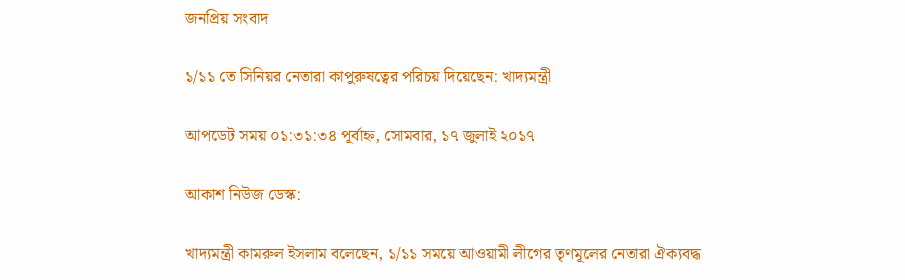জনপ্রিয় সংবাদ

১/১১ তে সিনিয়র নেতারা কাপুরুষত্বের পরিচয় দিয়েছেন: খাদ্যমন্ত্রী

আপডেট সময় ০১:৩১:৩৪ পূর্বাহ্ন, সোমবার, ১৭ জুলাই ২০১৭

আকাশ নিউজ ডেস্ক:

খাদ্যমন্ত্রী কামরুল ইসলাম বলেছেন, ১/১১ সময়ে আওয়ামী লীগের তৃণমূলের নেতারা ঐক্যবদ্ধ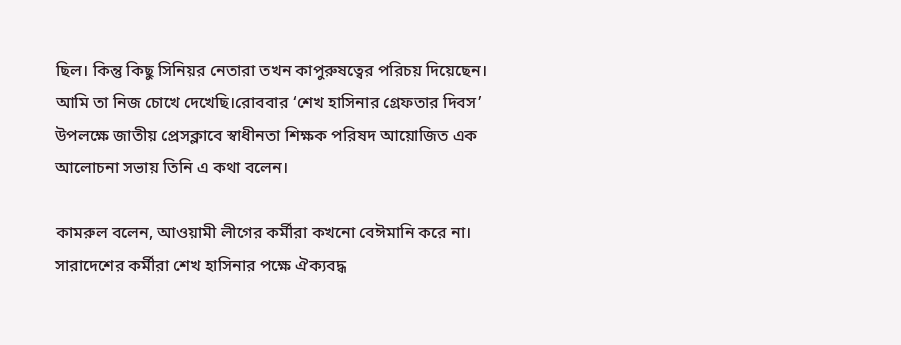ছিল। কিন্তু কিছু সিনিয়র নেতারা তখন কাপুরুষত্বের পরিচয় দিয়েছেন। আমি তা নিজ চোখে দেখেছি।রোববার ‘শেখ হাসিনার গ্রেফতার দিবস’ উপলক্ষে জাতীয় প্রেসক্লাবে স্বাধীনতা শিক্ষক পরিষদ আয়োজিত এক আলোচনা সভায় তিনি এ কথা বলেন।

কামরুল বলেন, আওয়ামী লীগের কর্মীরা কখনো বেঈমানি করে না। সারাদেশের কর্মীরা শেখ হাসিনার পক্ষে ঐক্যবদ্ধ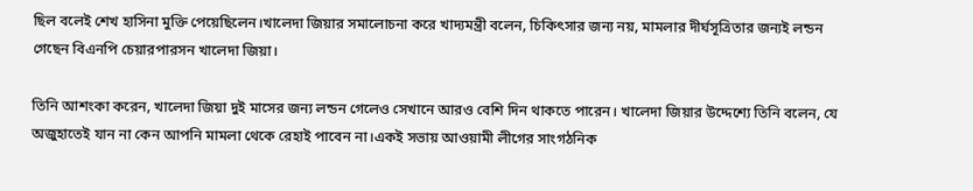ছিল বলেই শেখ হাসিনা মুক্তি পেয়েছিলেন।খালেদা জিয়ার সমালোচনা করে খাদ্যমন্ত্রী বলেন, চিকিৎসার জন্য নয়, মামলার দীর্ঘসূত্রিতার জন্যই লন্ডন গেছেন বিএনপি চেয়ারপারসন খালেদা জিয়া।

তিনি আশংকা করেন, খালেদা জিয়া দুই মাসের জন্য লন্ডন গেলেও সেখানে আরও বেশি দিন থাকতে পারেন। খালেদা জিয়ার উদ্দেশ্যে তিনি বলেন, যে অজুহাতেই যান না কেন আপনি মামলা থেকে রেহাই পাবেন না।একই সভায় আওয়ামী লীগের সাংগঠনিক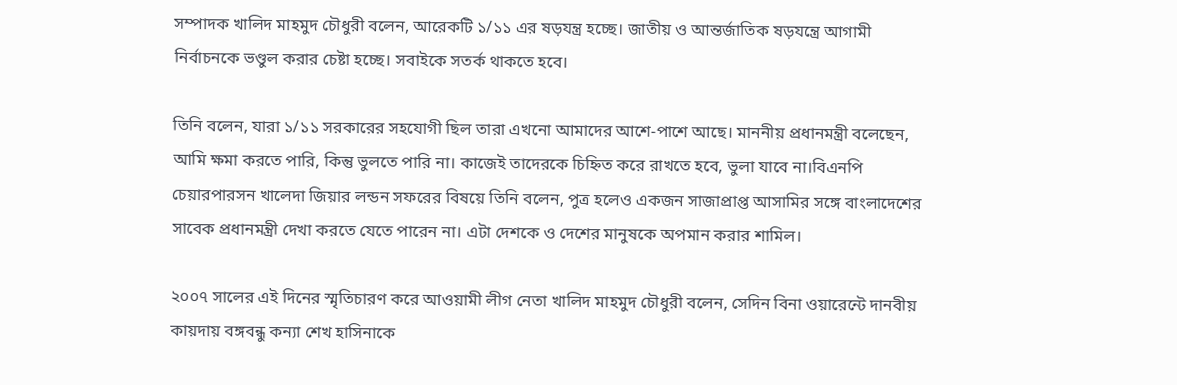সম্পাদক খালিদ মাহমুদ চৌধুরী বলেন, আরেকটি ১/১১ এর ষড়যন্ত্র হচ্ছে। জাতীয় ও আন্তর্জাতিক ষড়যন্ত্রে আগামী নির্বাচনকে ভণ্ডুল করার চেষ্টা হচ্ছে। সবাইকে সতর্ক থাকতে হবে।

তিনি বলেন, যারা ১/১১ সরকারের সহযোগী ছিল তারা এখনো আমাদের আশে-পাশে আছে। মাননীয় প্রধানমন্ত্রী বলেছেন, আমি ক্ষমা করতে পারি, কিন্তু ভুলতে পারি না। কাজেই তাদেরকে চিহ্নিত করে রাখতে হবে, ভুলা যাবে না।বিএনপি চেয়ারপারসন খালেদা জিয়ার লন্ডন সফরের বিষয়ে তিনি বলেন, পুত্র হলেও একজন সাজাপ্রাপ্ত আসামির সঙ্গে বাংলাদেশের সাবেক প্রধানমন্ত্রী দেখা করতে যেতে পারেন না। এটা দেশকে ও দেশের মানুষকে অপমান করার শামিল।

২০০৭ সালের এই দিনের স্মৃতিচারণ করে আওয়ামী লীগ নেতা খালিদ মাহমুদ চৌধুরী বলেন, সেদিন বিনা ওয়ারেন্টে দানবীয় কায়দায় বঙ্গবন্ধু কন্যা শেখ হাসিনাকে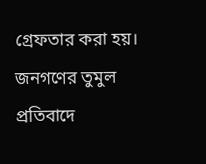গ্রেফতার করা হয়। জনগণের তুমুল প্রতিবাদে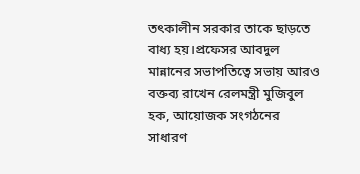তৎকালীন সরকার তাকে ছাড়তে বাধ্য হয়।প্রফেসর আবদুল মান্নানের সভাপতিত্বে সভায় আরও বক্তব্য রাখেন রেলমন্ত্রী মুজিবুল হক, আয়োজক সংগঠনের সাধারণ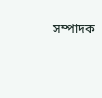সম্পাদক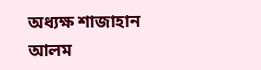অধ্যক্ষ শাজাহান আলম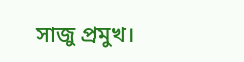সাজু প্রমুখ।